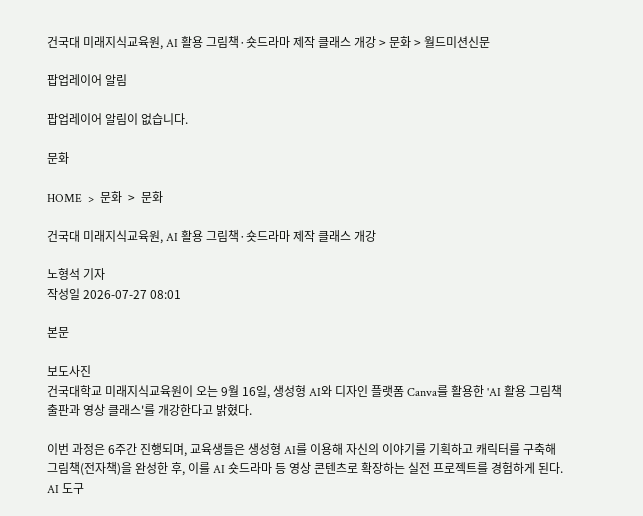건국대 미래지식교육원, AI 활용 그림책·숏드라마 제작 클래스 개강 > 문화 > 월드미션신문

팝업레이어 알림

팝업레이어 알림이 없습니다.

문화

HOME  >  문화  >  문화

건국대 미래지식교육원, AI 활용 그림책·숏드라마 제작 클래스 개강

노형석 기자
작성일 2026-07-27 08:01

본문

보도사진
건국대학교 미래지식교육원이 오는 9월 16일, 생성형 AI와 디자인 플랫폼 Canva를 활용한 'AI 활용 그림책 출판과 영상 클래스'를 개강한다고 밝혔다.

이번 과정은 6주간 진행되며, 교육생들은 생성형 AI를 이용해 자신의 이야기를 기획하고 캐릭터를 구축해 그림책(전자책)을 완성한 후, 이를 AI 숏드라마 등 영상 콘텐츠로 확장하는 실전 프로젝트를 경험하게 된다. AI 도구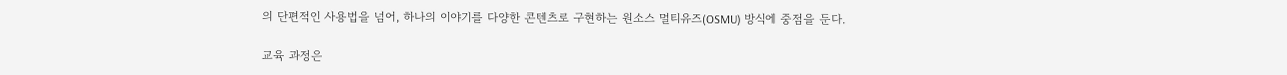의 단편적인 사용법을 넘어, 하나의 이야기를 다양한 콘텐츠로 구현하는 원소스 멀티유즈(OSMU) 방식에 중점을 둔다.

교육 과정은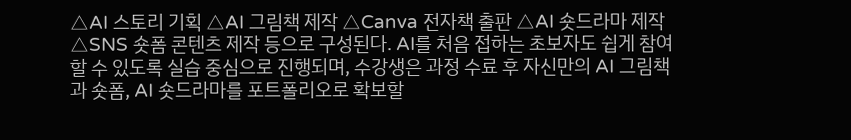△AI 스토리 기획 △AI 그림책 제작 △Canva 전자책 출판 △AI 숏드라마 제작 △SNS 숏폼 콘텐츠 제작 등으로 구성된다. AI를 처음 접하는 초보자도 쉽게 참여할 수 있도록 실습 중심으로 진행되며, 수강생은 과정 수료 후 자신만의 AI 그림책과 숏폼, AI 숏드라마를 포트폴리오로 확보할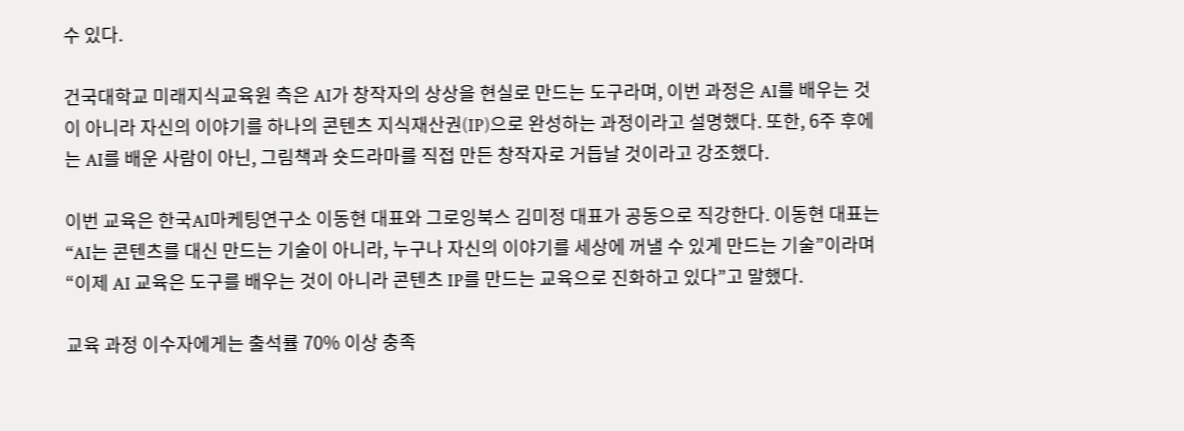수 있다.

건국대학교 미래지식교육원 측은 AI가 창작자의 상상을 현실로 만드는 도구라며, 이번 과정은 AI를 배우는 것이 아니라 자신의 이야기를 하나의 콘텐츠 지식재산권(IP)으로 완성하는 과정이라고 설명했다. 또한, 6주 후에는 AI를 배운 사람이 아닌, 그림책과 숏드라마를 직접 만든 창작자로 거듭날 것이라고 강조했다.

이번 교육은 한국AI마케팅연구소 이동현 대표와 그로잉북스 김미정 대표가 공동으로 직강한다. 이동현 대표는 “AI는 콘텐츠를 대신 만드는 기술이 아니라, 누구나 자신의 이야기를 세상에 꺼낼 수 있게 만드는 기술”이라며 “이제 AI 교육은 도구를 배우는 것이 아니라 콘텐츠 IP를 만드는 교육으로 진화하고 있다”고 말했다.

교육 과정 이수자에게는 출석률 70% 이상 충족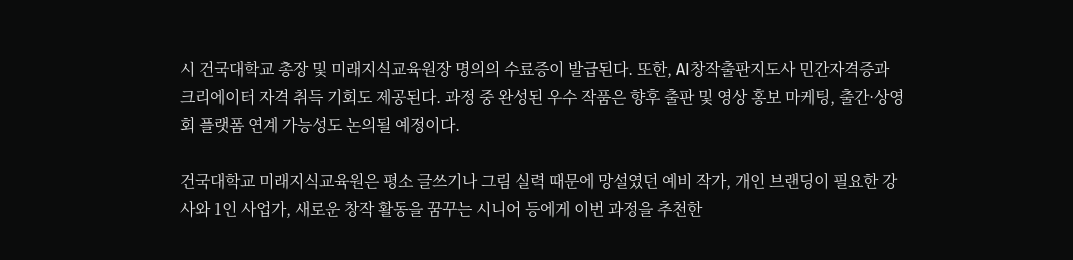시 건국대학교 총장 및 미래지식교육원장 명의의 수료증이 발급된다. 또한, AI창작출판지도사 민간자격증과 크리에이터 자격 취득 기회도 제공된다. 과정 중 완성된 우수 작품은 향후 출판 및 영상 홍보 마케팅, 출간·상영회 플랫폼 연계 가능성도 논의될 예정이다.

건국대학교 미래지식교육원은 평소 글쓰기나 그림 실력 때문에 망설였던 예비 작가, 개인 브랜딩이 필요한 강사와 1인 사업가, 새로운 창작 활동을 꿈꾸는 시니어 등에게 이번 과정을 추천한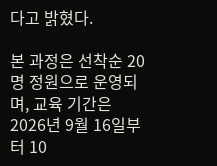다고 밝혔다.

본 과정은 선착순 20명 정원으로 운영되며, 교육 기간은 2026년 9월 16일부터 10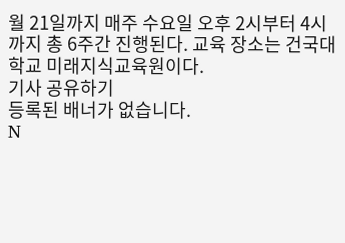월 21일까지 매주 수요일 오후 2시부터 4시까지 총 6주간 진행된다. 교육 장소는 건국대학교 미래지식교육원이다.
기사 공유하기
등록된 배너가 없습니다.
N